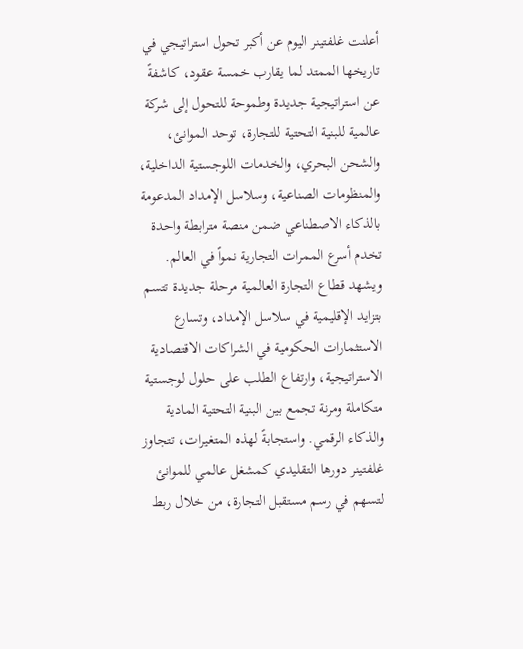أعلنت غلفتينر اليوم عن أكبر تحول استراتيجي في تاريخها الممتد لما يقارب خمسة عقود، كاشفةً عن استراتيجية جديدة وطموحة للتحول إلى شركة عالمية للبنية التحتية للتجارة، توحد الموانئ، والشحن البحري، والخدمات اللوجستية الداخلية، والمنظومات الصناعية، وسلاسل الإمداد المدعومة بالذكاء الاصطناعي ضمن منصة مترابطة واحدة تخدم أسرع الممرات التجارية نمواً في العالم.
ويشهد قطاع التجارة العالمية مرحلة جديدة تتسم بتزايد الإقليمية في سلاسل الإمداد، وتسارع الاستثمارات الحكومية في الشراكات الاقتصادية الاستراتيجية، وارتفاع الطلب على حلول لوجستية متكاملة ومرنة تجمع بين البنية التحتية المادية والذكاء الرقمي. واستجابةً لهذه المتغيرات، تتجاوز غلفتينر دورها التقليدي كمشغل عالمي للموانئ لتسهم في رسم مستقبل التجارة، من خلال ربط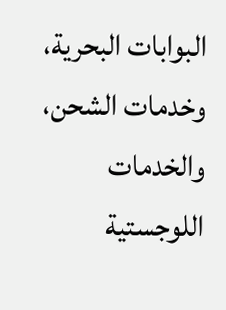البوابات البحرية، وخدمات الشحن، والخدمات اللوجستية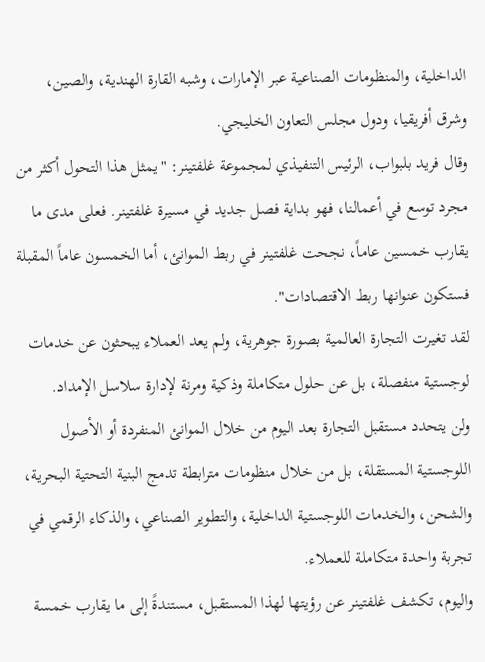الداخلية، والمنظومات الصناعية عبر الإمارات، وشبه القارة الهندية، والصين، وشرق أفريقيا، ودول مجلس التعاون الخليجي.
وقال فريد بلبواب، الرئيس التنفيذي لمجموعة غلفتينر: "يمثل هذا التحول أكثر من مجرد توسع في أعمالنا، فهو بداية فصل جديد في مسيرة غلفتينر. فعلى مدى ما يقارب خمسين عاماً، نجحت غلفتينر في ربط الموانئ، أما الخمسون عاماً المقبلة فستكون عنوانها ربط الاقتصادات".
لقد تغيرت التجارة العالمية بصورة جوهرية، ولم يعد العملاء يبحثون عن خدمات لوجستية منفصلة، بل عن حلول متكاملة وذكية ومرنة لإدارة سلاسل الإمداد.
ولن يتحدد مستقبل التجارة بعد اليوم من خلال الموانئ المنفردة أو الأصول اللوجستية المستقلة، بل من خلال منظومات مترابطة تدمج البنية التحتية البحرية، والشحن، والخدمات اللوجستية الداخلية، والتطوير الصناعي، والذكاء الرقمي في تجربة واحدة متكاملة للعملاء.
واليوم، تكشف غلفتينر عن رؤيتها لهذا المستقبل، مستندةً إلى ما يقارب خمسة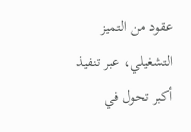عقود من التميز التشغيلي، عبر تنفيذ أكبر تحول في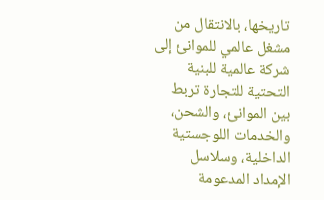تاريخها، بالانتقال من مشغل عالمي للموانئ إلى شركة عالمية للبنية التحتية للتجارة تربط بين الموانئ، والشحن، والخدمات اللوجستية الداخلية، وسلاسل الإمداد المدعومة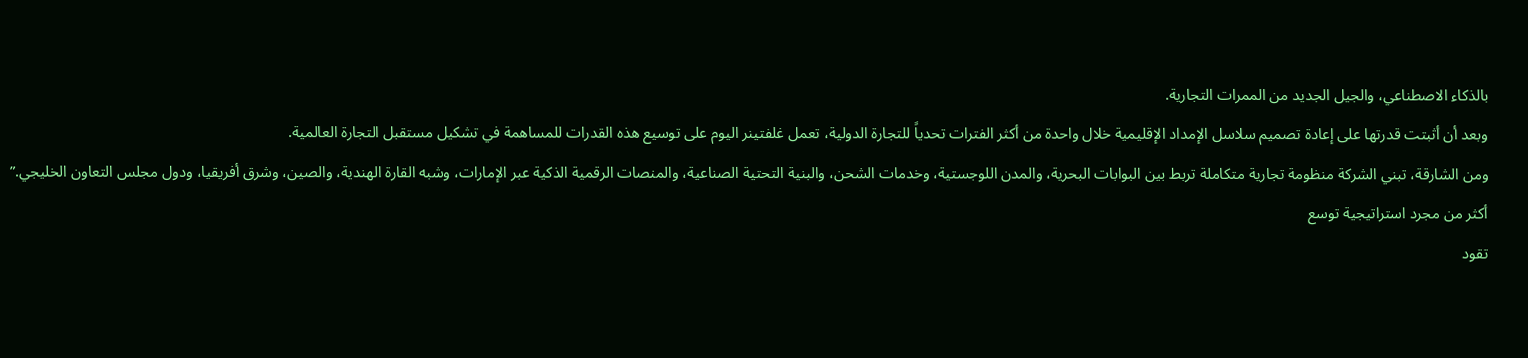بالذكاء الاصطناعي، والجيل الجديد من الممرات التجارية.
وبعد أن أثبتت قدرتها على إعادة تصميم سلاسل الإمداد الإقليمية خلال واحدة من أكثر الفترات تحدياً للتجارة الدولية، تعمل غلفتينر اليوم على توسيع هذه القدرات للمساهمة في تشكيل مستقبل التجارة العالمية.
ومن الشارقة، تبني الشركة منظومة تجارية متكاملة تربط بين البوابات البحرية، والمدن اللوجستية، وخدمات الشحن، والبنية التحتية الصناعية، والمنصات الرقمية الذكية عبر الإمارات، وشبه القارة الهندية، والصين، وشرق أفريقيا، ودول مجلس التعاون الخليجي.”
أكثر من مجرد استراتيجية توسع
تقود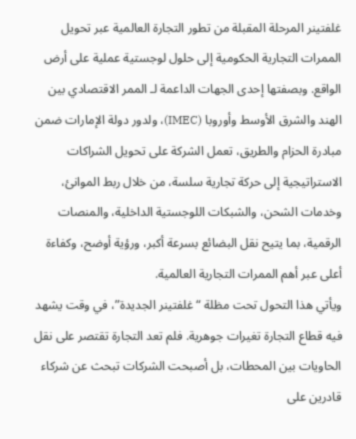غلفتينر المرحلة المقبلة من تطور التجارة العالمية عبر تحويل الممرات التجارية الحكومية إلى حلول لوجستية عملية على أرض الواقع. وبصفتها إحدى الجهات الداعمة لـ الممر الاقتصادي بين الهند والشرق الأوسط وأوروبا (IMEC)، ولدور دولة الإمارات ضمن مبادرة الحزام والطريق، تعمل الشركة على تحويل الشراكات الاستراتيجية إلى حركة تجارية سلسة، من خلال ربط الموانئ، وخدمات الشحن، والشبكات اللوجستية الداخلية، والمنصات الرقمية، بما يتيح نقل البضائع بسرعة أكبر، ورؤية أوضح، وكفاءة أعلى عبر أهم الممرات التجارية العالمية.
ويأتي هذا التحول تحت مظلة “غلفتينر الجديدة”، في وقت يشهد فيه قطاع التجارة تغيرات جوهرية. فلم تعد التجارة تقتصر على نقل الحاويات بين المحطات، بل أصبحت الشركات تبحث عن شركاء قادرين على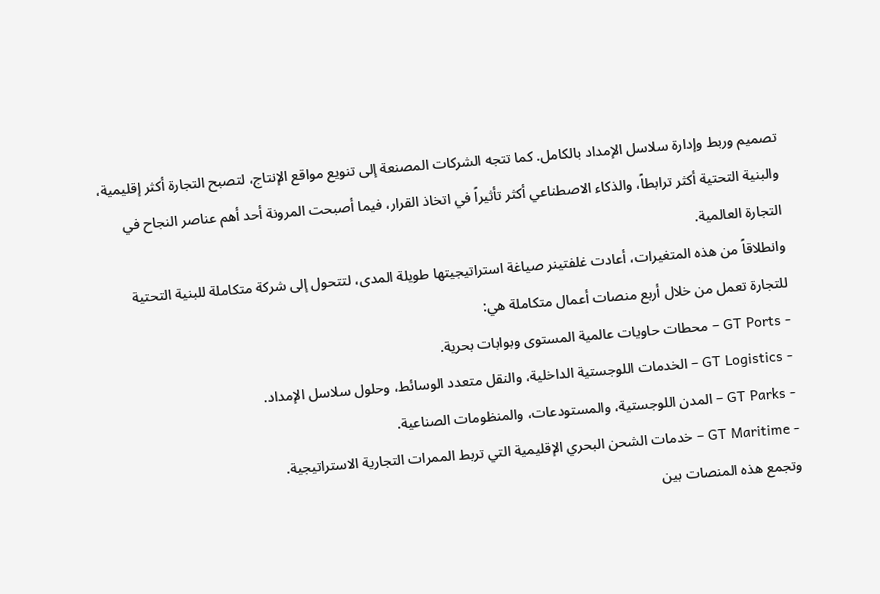تصميم وربط وإدارة سلاسل الإمداد بالكامل. كما تتجه الشركات المصنعة إلى تنويع مواقع الإنتاج، لتصبح التجارة أكثر إقليمية، والبنية التحتية أكثر ترابطاً، والذكاء الاصطناعي أكثر تأثيراً في اتخاذ القرار، فيما أصبحت المرونة أحد أهم عناصر النجاح في التجارة العالمية.
وانطلاقاً من هذه المتغيرات، أعادت غلفتينر صياغة استراتيجيتها طويلة المدى، لتتحول إلى شركة متكاملة للبنية التحتية للتجارة تعمل من خلال أربع منصات أعمال متكاملة هي:
- GT Ports – محطات حاويات عالمية المستوى وبوابات بحرية.
- GT Logistics – الخدمات اللوجستية الداخلية، والنقل متعدد الوسائط، وحلول سلاسل الإمداد.
- GT Parks – المدن اللوجستية، والمستودعات، والمنظومات الصناعية.
- GT Maritime – خدمات الشحن البحري الإقليمية التي تربط الممرات التجارية الاستراتيجية.
وتجمع هذه المنصات بين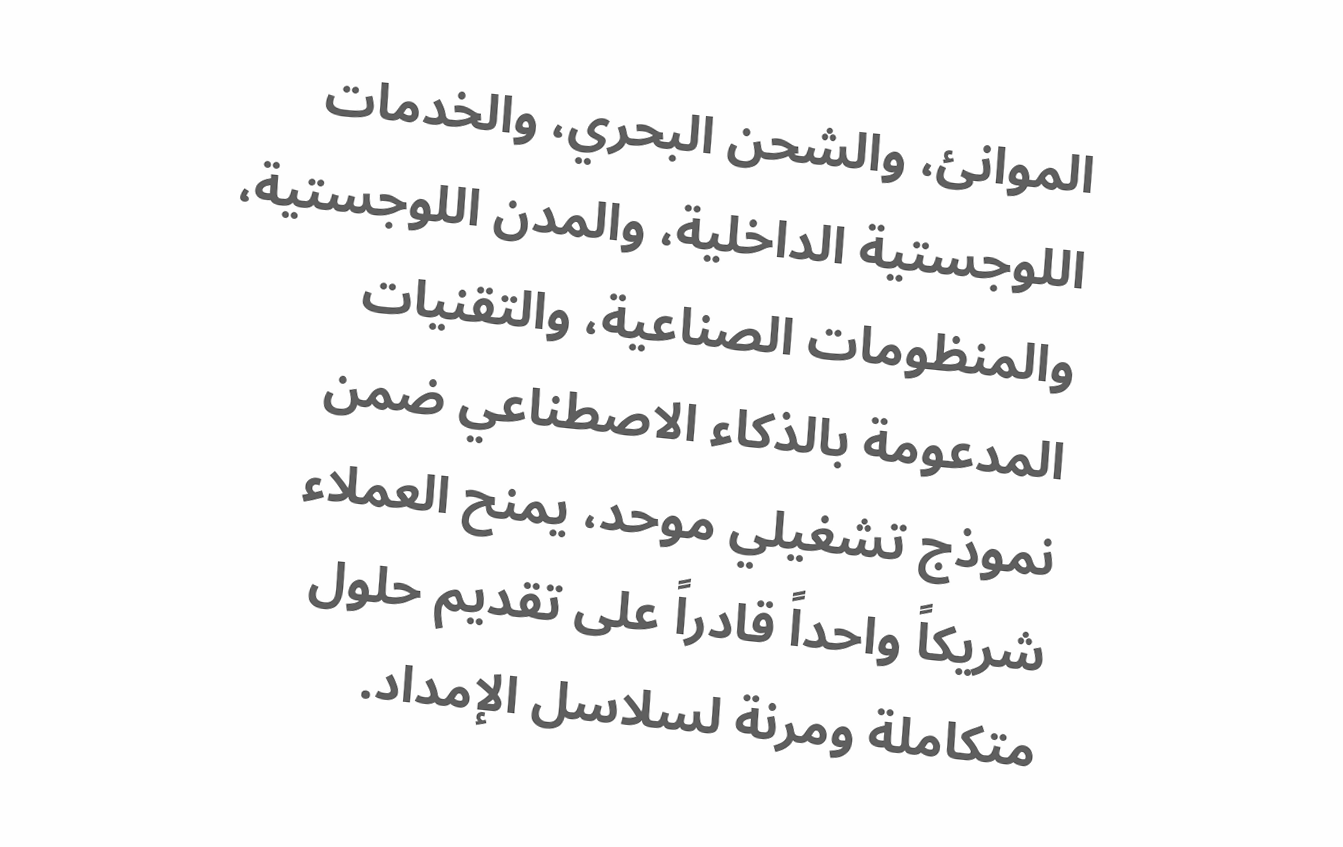الموانئ، والشحن البحري، والخدمات اللوجستية الداخلية، والمدن اللوجستية، والمنظومات الصناعية، والتقنيات المدعومة بالذكاء الاصطناعي ضمن نموذج تشغيلي موحد، يمنح العملاء شريكاً واحداً قادراً على تقديم حلول متكاملة ومرنة لسلاسل الإمداد.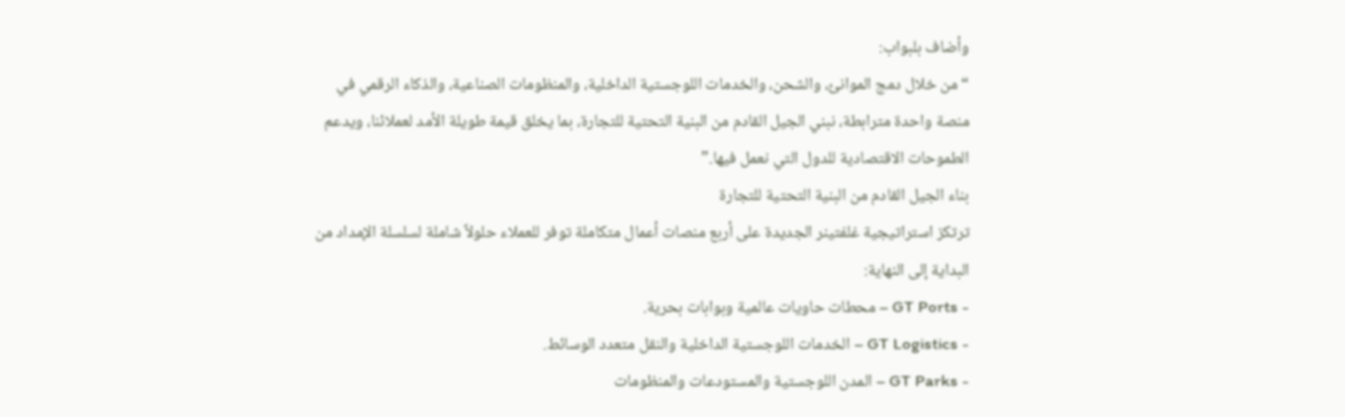وأضاف بلبواب:
“من خلال دمج الموانئ، والشحن، والخدمات اللوجستية الداخلية، والمنظومات الصناعية، والذكاء الرقمي في منصة واحدة مترابطة، نبني الجيل القادم من البنية التحتية للتجارة، بما يخلق قيمة طويلة الأمد لعملائنا، ويدعم الطموحات الاقتصادية للدول التي نعمل فيها.”
بناء الجيل القادم من البنية التحتية للتجارة
ترتكز استراتيجية غلفتينر الجديدة على أربع منصات أعمال متكاملة توفر للعملاء حلولاً شاملة لسلسلة الإمداد من البداية إلى النهاية:
- GT Ports – محطات حاويات عالمية وبوابات بحرية.
- GT Logistics – الخدمات اللوجستية الداخلية والنقل متعدد الوسائط.
- GT Parks – المدن اللوجستية والمستودعات والمنظومات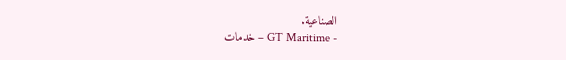الصناعية.
- GT Maritime – خدمات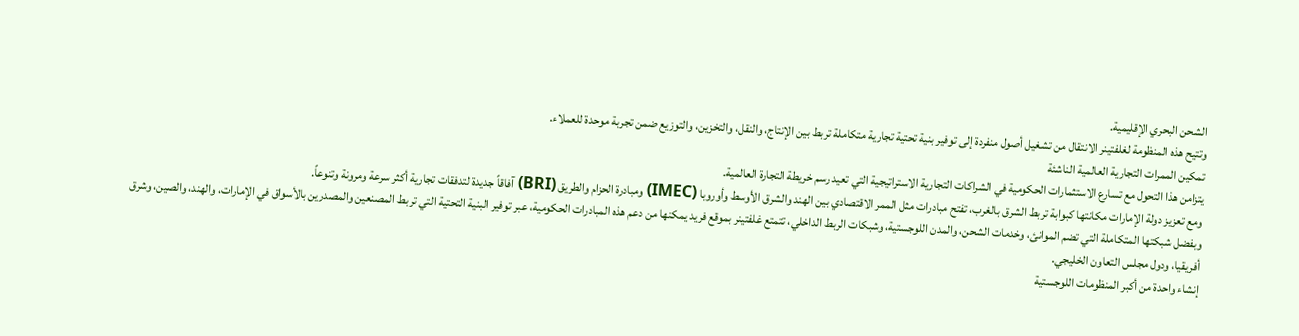الشحن البحري الإقليمية.
وتتيح هذه المنظومة لغلفتينر الانتقال من تشغيل أصول منفردة إلى توفير بنية تحتية تجارية متكاملة تربط بين الإنتاج، والنقل، والتخزين، والتوزيع ضمن تجربة موحدة للعملاء.
تمكين الممرات التجارية العالمية الناشئة
يتزامن هذا التحول مع تسارع الاستثمارات الحكومية في الشراكات التجارية الاستراتيجية التي تعيد رسم خريطة التجارة العالمية.
ومع تعزيز دولة الإمارات مكانتها كبوابة تربط الشرق بالغرب، تفتح مبادرات مثل الممر الاقتصادي بين الهند والشرق الأوسط وأوروبا (IMEC) ومبادرة الحزام والطريق (BRI) آفاقاً جديدة لتدفقات تجارية أكثر سرعة ومرونة وتنوعاً.
وبفضل شبكتها المتكاملة التي تضم الموانئ، وخدمات الشحن، والمدن اللوجستية، وشبكات الربط الداخلي، تتمتع غلفتينر بموقع فريد يمكنها من دعم هذه المبادرات الحكومية، عبر توفير البنية التحتية التي تربط المصنعين والمصدرين بالأسواق في الإمارات، والهند، والصين، وشرق أفريقيا، ودول مجلس التعاون الخليجي.
إنشاء واحدة من أكبر المنظومات اللوجستية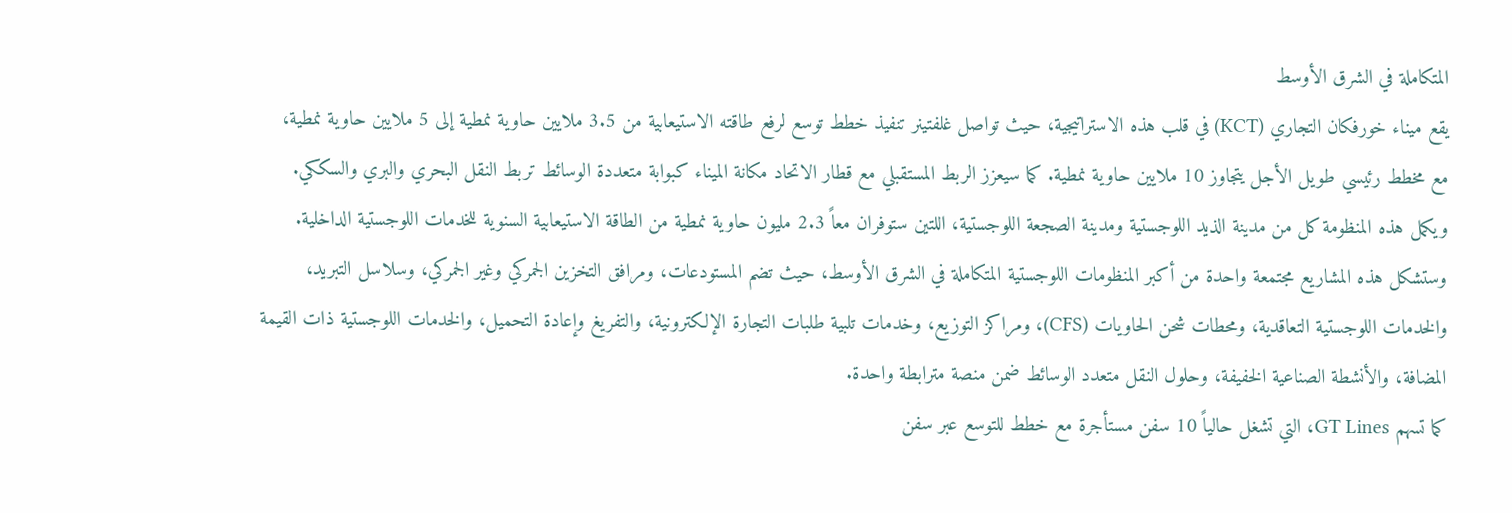المتكاملة في الشرق الأوسط
يقع ميناء خورفكان التجاري (KCT) في قلب هذه الاستراتيجية، حيث تواصل غلفتينر تنفيذ خطط توسع لرفع طاقته الاستيعابية من 3.5 ملايين حاوية نمطية إلى 5 ملايين حاوية نمطية، مع مخطط رئيسي طويل الأجل يتجاوز 10 ملايين حاوية نمطية. كما سيعزز الربط المستقبلي مع قطار الاتحاد مكانة الميناء كبوابة متعددة الوسائط تربط النقل البحري والبري والسككي.
ويكمل هذه المنظومة كل من مدينة الذيد اللوجستية ومدينة الصجعة اللوجستية، اللتين ستوفران معاً 2.3 مليون حاوية نمطية من الطاقة الاستيعابية السنوية للخدمات اللوجستية الداخلية.
وستشكل هذه المشاريع مجتمعة واحدة من أكبر المنظومات اللوجستية المتكاملة في الشرق الأوسط، حيث تضم المستودعات، ومرافق التخزين الجمركي وغير الجمركي، وسلاسل التبريد، والخدمات اللوجستية التعاقدية، ومحطات شحن الحاويات (CFS)، ومراكز التوزيع، وخدمات تلبية طلبات التجارة الإلكترونية، والتفريغ وإعادة التحميل، والخدمات اللوجستية ذات القيمة المضافة، والأنشطة الصناعية الخفيفة، وحلول النقل متعدد الوسائط ضمن منصة مترابطة واحدة.
كما تسهم GT Lines، التي تشغل حالياً 10 سفن مستأجرة مع خطط للتوسع عبر سفن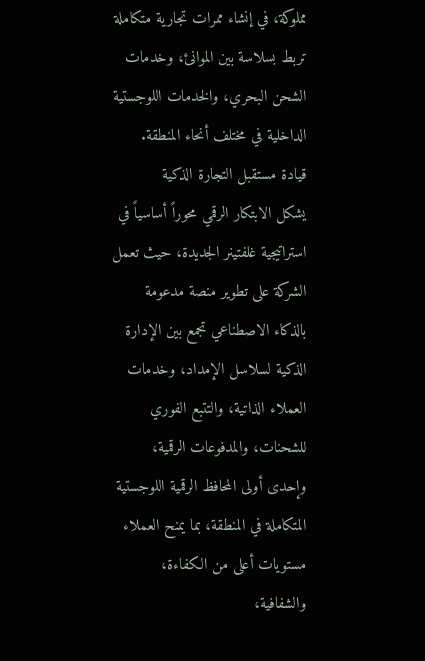مملوكة، في إنشاء ممرات تجارية متكاملة تربط بسلاسة بين الموانئ، وخدمات الشحن البحري، والخدمات اللوجستية الداخلية في مختلف أنحاء المنطقة.
قيادة مستقبل التجارة الذكية
يشكل الابتكار الرقمي محوراً أساسياً في استراتيجية غلفتينر الجديدة، حيث تعمل الشركة على تطوير منصة مدعومة بالذكاء الاصطناعي تجمع بين الإدارة الذكية لسلاسل الإمداد، وخدمات العملاء الذاتية، والتتبع الفوري للشحنات، والمدفوعات الرقمية، وإحدى أولى المحافظ الرقمية اللوجستية المتكاملة في المنطقة، بما يمنح العملاء مستويات أعلى من الكفاءة، والشفافية،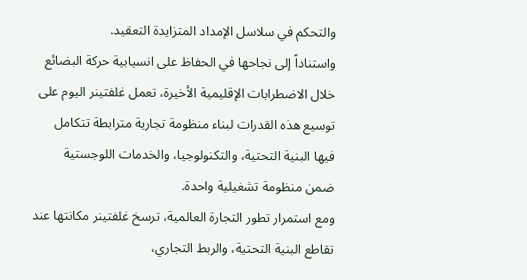والتحكم في سلاسل الإمداد المتزايدة التعقيد.
واستناداً إلى نجاحها في الحفاظ على انسيابية حركة البضائع خلال الاضطرابات الإقليمية الأخيرة، تعمل غلفتينر اليوم على توسيع هذه القدرات لبناء منظومة تجارية مترابطة تتكامل فيها البنية التحتية، والتكنولوجيا، والخدمات اللوجستية ضمن منظومة تشغيلية واحدة.
ومع استمرار تطور التجارة العالمية، ترسخ غلفتينر مكانتها عند تقاطع البنية التحتية، والربط التجاري،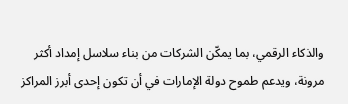والذكاء الرقمي، بما يمكّن الشركات من بناء سلاسل إمداد أكثر مرونة، ويدعم طموح دولة الإمارات في أن تكون إحدى أبرز المراكز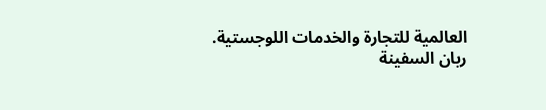العالمية للتجارة والخدمات اللوجستية.
ربان السفينة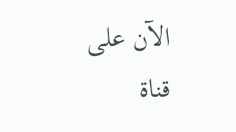الآن على قناة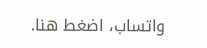واتساب، اضغط هنا.